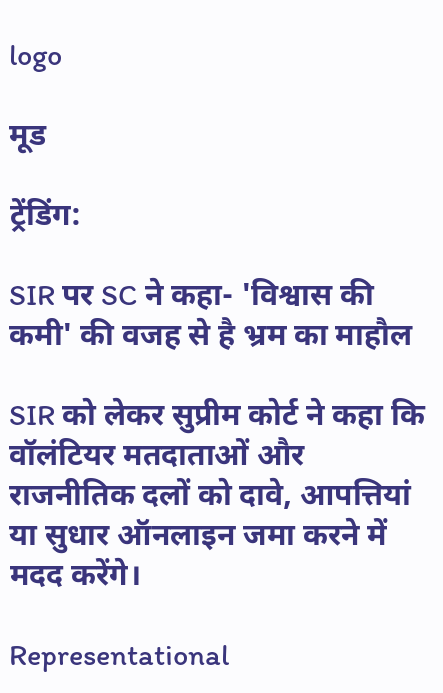logo

मूड

ट्रेंडिंग:

SIR पर SC ने कहा- 'विश्वास की कमी' की वजह से है भ्रम का माहौल

SIR को लेकर सुप्रीम कोर्ट ने कहा कि वॉलंटियर मतदाताओं और राजनीतिक दलों को दावे, आपत्तियां या सुधार ऑनलाइन जमा करने में मदद करेंगे।

Representational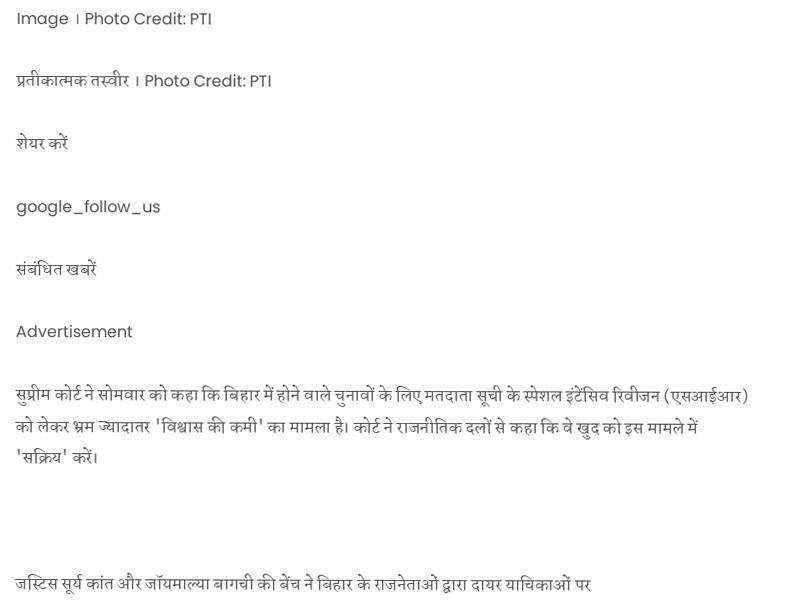Image । Photo Credit: PTI

प्रतीकात्मक तस्वीर । Photo Credit: PTI

शेयर करें

google_follow_us

संबंधित खबरें

Advertisement

सुप्रीम कोर्ट ने सोमवार को कहा कि बिहार में होने वाले चुनावों के लिए मतदाता सूची के स्पेशल इंटेंसिव रिवीजन (एसआईआर) को लेकर भ्रम ज्यादातर 'विश्वास की कमी' का मामला है। कोर्ट ने राजनीतिक दलों से कहा कि वे खुद को इस मामले में 'सक्रिय' करें।



जस्टिस सूर्य कांत और जॉयमाल्या बागची की बेंच ने बिहार के राजनेताओं द्वारा दायर याचिकाओं पर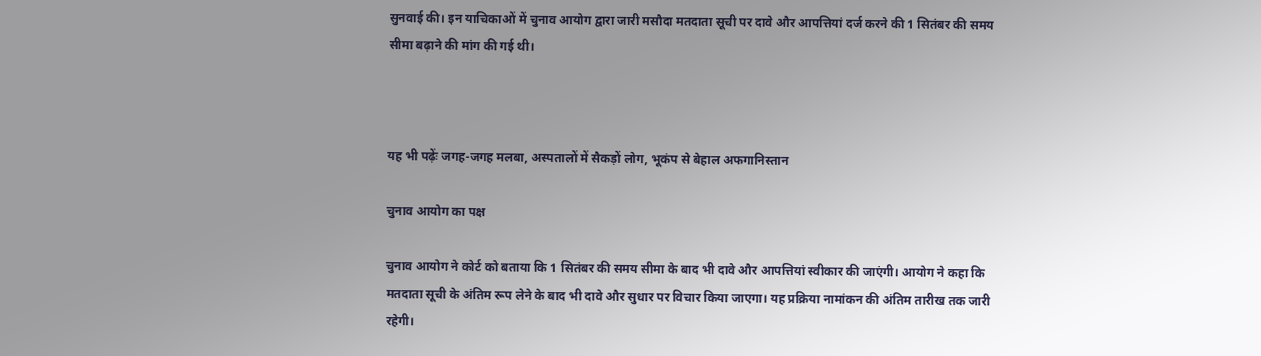सुनवाई की। इन याचिकाओं में चुनाव आयोग द्वारा जारी मसौदा मतदाता सूची पर दावे और आपत्तियां दर्ज करने की 1 सितंबर की समय सीमा बढ़ाने की मांग की गई थी।



यह भी पढ़ेंः जगह-जगह मलबा, अस्पतालों में सैकड़ों लोग, भूकंप से बेहाल अफगानिस्तान

चुनाव आयोग का पक्ष

चुनाव आयोग ने कोर्ट को बताया कि 1 सितंबर की समय सीमा के बाद भी दावे और आपत्तियां स्वीकार की जाएंगी। आयोग ने कहा कि मतदाता सूची के अंतिम रूप लेने के बाद भी दावे और सुधार पर विचार किया जाएगा। यह प्रक्रिया नामांकन की अंतिम तारीख तक जारी रहेगी।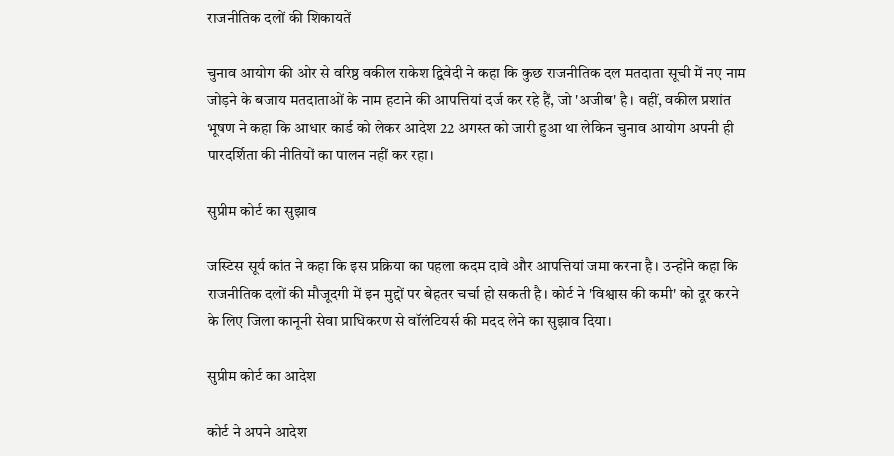राजनीतिक दलों की शिकायतें

चुनाव आयोग की ओर से वरिष्ठ वकील राकेश द्विवेदी ने कहा कि कुछ राजनीतिक दल मतदाता सूची में नए नाम जोड़ने के बजाय मतदाताओं के नाम हटाने की आपत्तियां दर्ज कर रहे हैं, जो 'अजीब' है। वहीं, वकील प्रशांत भूषण ने कहा कि आधार कार्ड को लेकर आदेश 22 अगस्त को जारी हुआ था लेकिन चुनाव आयोग अपनी ही पारदर्शिता की नीतियों का पालन नहीं कर रहा।

सुप्रीम कोर्ट का सुझाव

जस्टिस सूर्य कांत ने कहा कि इस प्रक्रिया का पहला कदम दावे और आपत्तियां जमा करना है। उन्होंने कहा कि राजनीतिक दलों की मौजूदगी में इन मुद्दों पर बेहतर चर्चा हो सकती है। कोर्ट ने 'विश्वास की कमी' को दूर करने के लिए जिला कानूनी सेवा प्राधिकरण से वॉलंटियर्स की मदद लेने का सुझाव दिया।

सुप्रीम कोर्ट का आदेश

कोर्ट ने अपने आदेश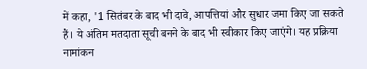में कहा, '1 सितंबर के बाद भी दावे, आपत्तियां और सुधार जमा किए जा सकते हैं। ये अंतिम मतदाता सूची बनने के बाद भी स्वीकार किए जाएंगे। यह प्रक्रिया नामांकन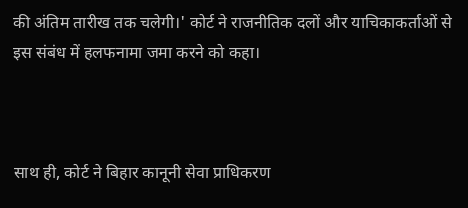की अंतिम तारीख तक चलेगी।' कोर्ट ने राजनीतिक दलों और याचिकाकर्ताओं से इस संबंध में हलफनामा जमा करने को कहा।



साथ ही, कोर्ट ने बिहार कानूनी सेवा प्राधिकरण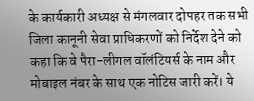के कार्यकारी अध्यक्ष से मंगलवार दोपहर तक सभी जिला कानूनी सेवा प्राधिकरणों को निर्देश देने को कहा कि वे पैरा-लीगल वॉलंटियर्स के नाम और मोबाइल नंबर के साथ एक नोटिस जारी करें। ये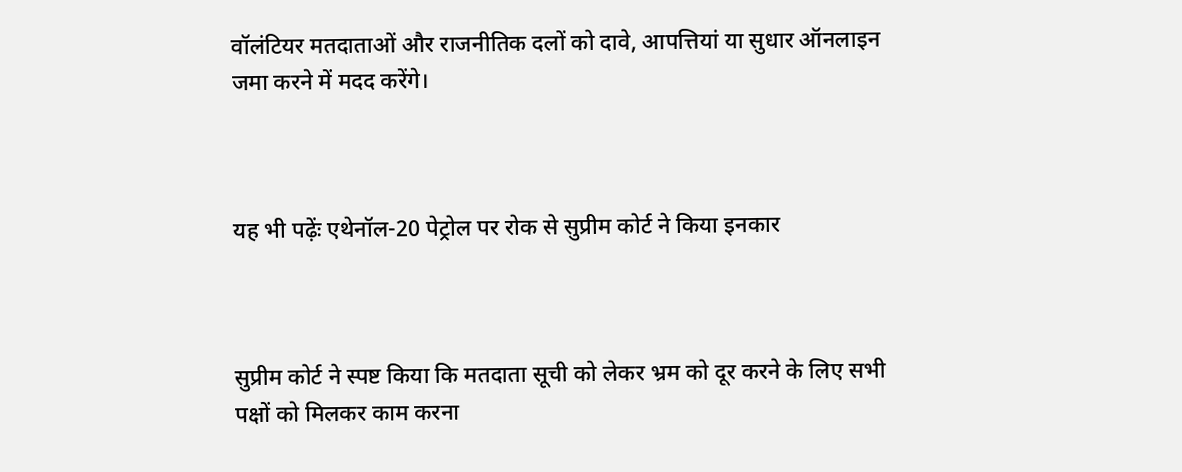वॉलंटियर मतदाताओं और राजनीतिक दलों को दावे, आपत्तियां या सुधार ऑनलाइन जमा करने में मदद करेंगे।



यह भी पढ़ेंः एथेनॉल-20 पेट्रोल पर रोक से सुप्रीम कोर्ट ने किया इनकार



सुप्रीम कोर्ट ने स्पष्ट किया कि मतदाता सूची को लेकर भ्रम को दूर करने के लिए सभी पक्षों को मिलकर काम करना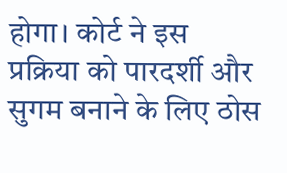होगा। कोर्ट ने इस प्रक्रिया को पारदर्शी और सुगम बनाने के लिए ठोस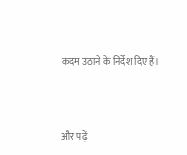कदम उठाने के निर्देश दिए हैं।




और पढ़ें